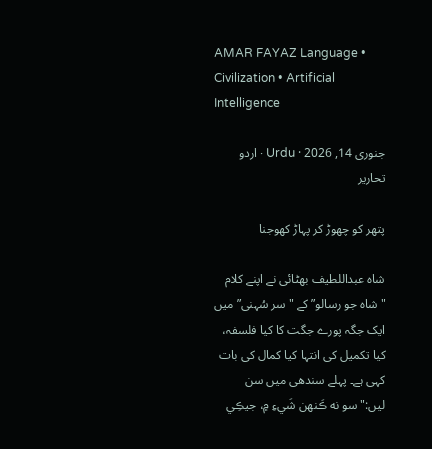AMAR FAYAZ Language • Civilization • Artificial Intelligence

جنوری 14, 2026 · Urdu · اردو تحاریر

پتھر کو چھوڑ کر پہاڑ کھوجنا

شاہ عبداللطیف بھٹائی نے اپنے کلام "شاہ جو رسالو” کے "سر سُہنی” میں ایک جگہ پورے جگت کا کیا فلسفہ، کیا تکمیل کی انتہا کیا کمال کی بات کہی ہے۔ پہلے سندھی میں سن لیں:"سو نه ڪَنهن شَيءِ ۾، جيڪِي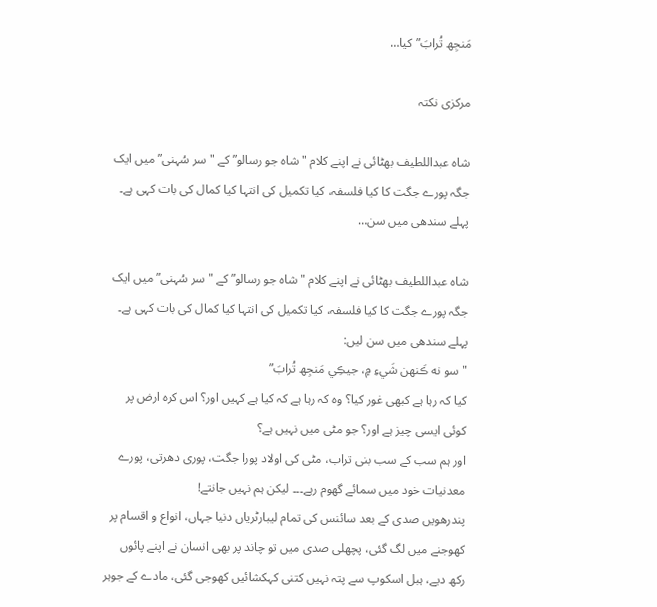مَنجِھ تُرابَ”کیا…

مرکزی نکتہ

شاہ عبداللطیف بھٹائی نے اپنے کلام "شاہ جو رسالو” کے "سر سُہنی” میں ایک جگہ پورے جگت کا کیا فلسفہ، کیا تکمیل کی انتہا کیا کمال کی بات کہی ہے۔ پہلے سندھی میں سن…

شاہ عبداللطیف بھٹائی نے اپنے کلام "شاہ جو رسالو” کے "سر سُہنی” میں ایک جگہ پورے جگت کا کیا فلسفہ، کیا تکمیل کی انتہا کیا کمال کی بات کہی ہے۔ پہلے سندھی میں سن لیں:
"سو نه ڪَنهن شَيءِ ۾، جيڪِي مَنجِھ تُرابَ”
کیا کہ رہا ہے کبھی غور کیا؟ وہ کہ رہا ہے کہ کیا ہے کہیں اور؟ اس کرہ ارض پر کوئی ایسی چیز ہے اور؟ جو مٹی میں نہیں ہے؟
اور ہم سب کے سب بنی تراب، مٹی کی اولاد پورا جگت، پوری دھرتی، پورے معدنیات خود میں سمائے گھوم رہے۔۔۔ لیکن ہم نہیں جانتے!
پندرھویں صدی کے بعد سائنس کی تمام لیبارٹریاں دنیا جہاں، انواع و اقسام پر کھوجنے میں لگ گئی، پچھلی صدی میں تو چاند پر بھی انسان نے اپنے پائوں رکھ دیے، ہبل اسکوپ سے پتہ نہیں کتنی کہکشائیں کھوجی گئی، مادے کے جوہر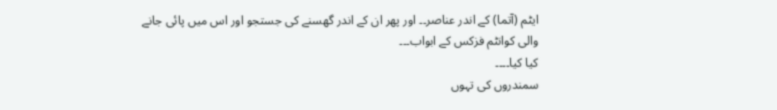ایٹم (آتما) کے اندر عناصر۔۔ اور پھر ان کے اندر گھسنے کی جستجو اور اس میں پائی جانے والی کوانٹم فزکس کے ابواب۔۔۔
کیا کیا۔۔۔۔
سمندروں کی تہوں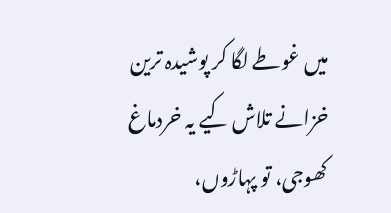میں غوطے لگا کر پوشیدہ ترین خزانے تلاش کیے یہ خردماغ کھوجی، تو پہاڑوں،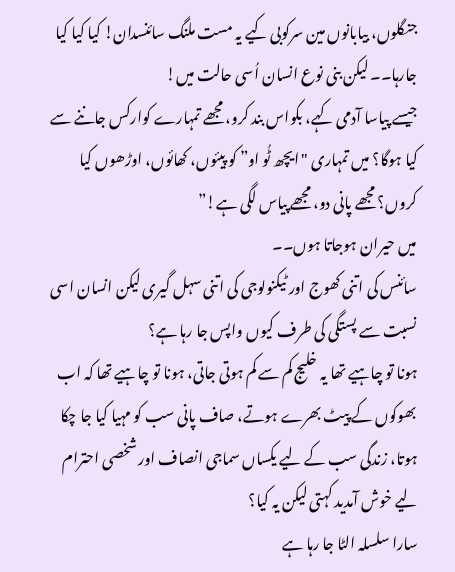جنگلوں، بیابانوں مین سرکوبی کیے یہ مست ملنگ سائنسدان! کیا کیا کیا جارہا۔۔ لیکن بنی نوع انسان اُسی حالت میں!
جیسے پیاسا آدمی کہے، بکواس بند کرو، مجھے تمہارے کوارکس جاننے سے کیا ہوگا؟ میں تمہاری "ایچھ ٹُو او” کو پیئوں، کھائوں، اوڑھوں کیا کروں؟ مجھے پانی دو، مجھے پیاس لگی ہے!”
میں حیران ہوجاتا ہوں۔۔
سائنس کی اتنی کھوج اور ٹیکنولوجی کی اتنی سہل گیری لیکن انسان اسی نسبت سے پستگی کی طرف کیوں واپس جا رہا ہے؟
ہونا تو چاہیے تھا یہ خلیج کم سے کم ہوتی جاتی، ہونا تو چاہیے تھا کہ اب بھوکوں کے پیٹ بھرے ہوتے، صاف پانی سب کو مہیا کیا جا چکا ہوتا، زندگی سب کے لیے یکساں سماجی انصاف اور شخصی احترام لیے خوش آمدید کہتی لیکن یہ کیا؟
سارا سلسلہ الٹا جا رہا ہے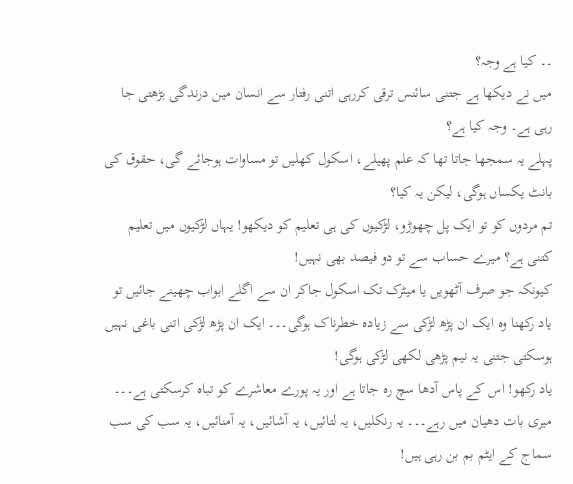۔۔ کیا ہے وجہ؟
میں نے دیکھا ہے جتنی سائنس ترقی کررہی اتنی رفتار سے انسان مین درندگی بڑھتی جا رہی ہے۔ وجہ کیا ہے؟
پہلے یہ سمجھا جاتا تھا کہ علم پھیلے، اسکول کھلیں تو مساوات ہوجائے گی، حقوق کی بانٹ یکساں ہوگی، لیکن یہ کیا؟
تم مردوں کو تو ایک پل چھوڑو، لڑکیوں کی ہی تعلیم کو دیکھو! یہاں لڑکیوں میں تعلیم کتنی ہے؟ میرے حساب سے تو دو فیصد بھی نہیں!
کیونکہ جو صرف آٹھویں یا میٹرک تک اسکول جاکر ان سے اگلے ابواب چھینے جائیں تو یاد رکھنا وہ ایک ان پڑھ لڑکی سے زیادہ خطرناک ہوگی۔۔۔ ایک ان پڑھ لڑکی اتنی باغی نہیں ہوسکتی جتنی یہ نیم پڑھی لکھی لڑکی ہوگی!
یاد رکھو! اس کے پاس آدھا سچ رہ جاتا ہے اور یہ پورے معاشرے کو تباہ کرسکتی ہے۔۔۔ میری بات دھیان میں رہے۔۔۔ یہ رنکلیں، یہ لتائیں، یہ آشائیں، یہ آمنائیں، یہ سب کی سب سماج کے ایٹم بم بن رہی ہیں!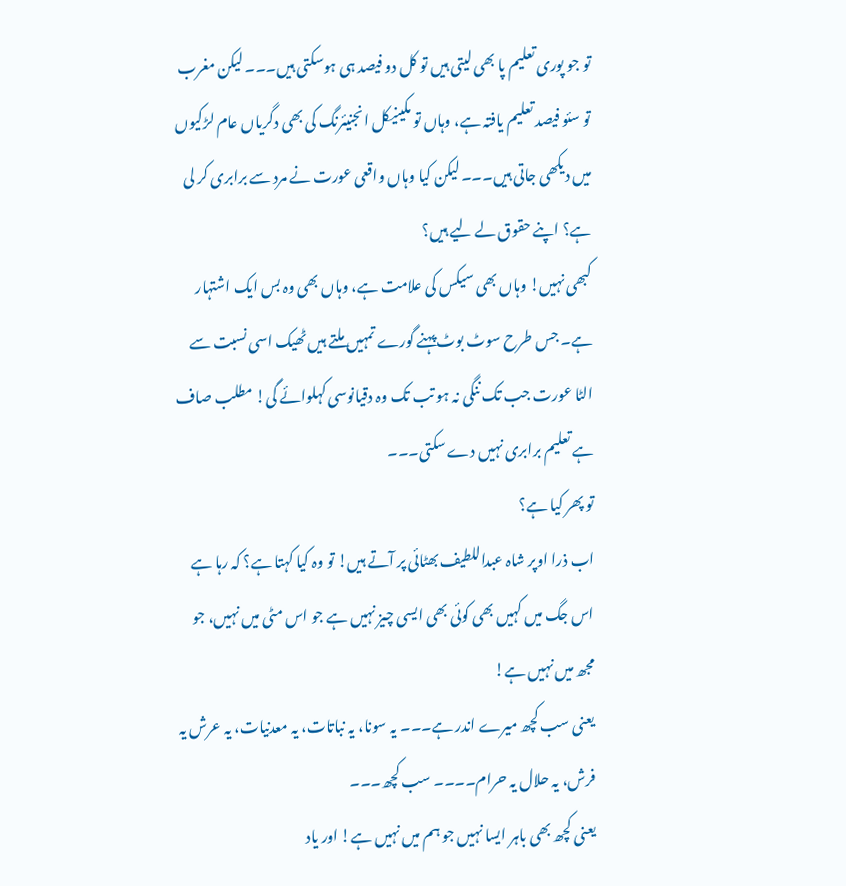تو جو پوری تعلیم پا بھی لیتی ہیں تو کل دو فیصد ہی ہوسکتی ہیں۔۔۔ لیکن مغرب تو سئو فیصد تعلیم یافتہ ہے، وہاں تو مکینیکل انجنیئرنگ کی بھی دگریاں عام لڑکیوں میں دیکھی جاتی ہیں۔۔۔ لیکن کیا وہاں واقعی عورت نے مرد سے برابری کر لی ہے؟ اپنے حقوق لے لیے ہیں؟
کبھی نہیں! وہاں بھی سیکس کی علامت ہے، وہاں بھی وہ بس ایک اشتہار ہے۔ جس طرح سوٹ بوٹ پہنے گورے تمہیں ملتے ہیں ٹھیک اسی نسبت سے الٹا عورت جب تک ننگی نہ ہو تب تک وہ دقیانوسی کہلوائے گی! مطلب صاف ہے تعلیم برابری نہیں دے سکتی۔۔۔
تو پھر کیا ہے؟
اب ذرا اوپر شاہ عبداللطیف بھٹائی پر آتے ہیں! تو وہ کیا کہتا ہے؟ کہ رہا ہے اس جگ میں کہیں بھی کوئی بھی ایسی چیز نہیں ہے جو اس مٹی میں نہیں، جو مجھ میں نہیں ہے!
یعنی سب کچھ میرے اندر ہے۔۔۔ یہ سونا، یہ نباتات، یہ معدنیات، یہ عرش یہ فرش، یہ حلال یہ حرام۔۔۔۔ سب کچھ۔۔۔
یعنی کچھ بھی باہر ایسا نہیں جو ہم میں نہیں ہے! اور یاد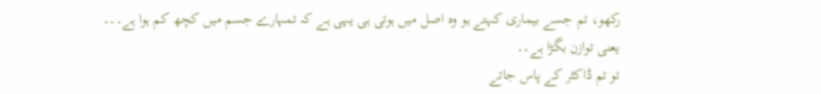رکھو، تم جسے بیماری کہتے ہو وہ اصل میں ہوتی ہی یہی ہے کہ تمہارے جسم میں کچھ کم ہوا ہے۔۔۔
یعنی توازن بگڑا ہے۔۔
تو تم ڈاکٹر کے پاس جاتے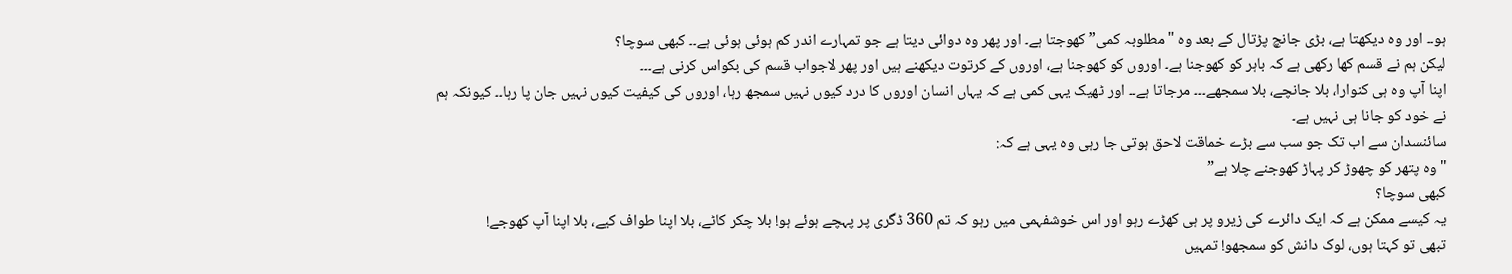ہو۔۔ اور وہ دیکھتا ہے، بڑی جانچ پڑتال کے بعد وہ "مطلوبہ کمی” کھوجتا ہے۔ اور پھر وہ دوائی دیتا ہے جو تمہارے اندر کم ہوئی ہوئی ہے۔۔ کبھی سوچا؟
لیکن ہم نے قسم کھا رکھی ہے کہ باہر کو کھوجنا ہے۔ اوروں کو کھوجنا ہے، اوروں کے کرتوت دیکھنے ہیں اور پھر لاجواب قسم کی بکواس کرنی ہے۔۔۔
اپنا آپ وہ ہی کنوارا، بلا جانچے، بلا سمجھے۔۔۔ مرجاتا ہے۔۔ اور ٹھیک یہی کمی ہے کہ یہاں انسان اوروں کا درد کیوں نہیں سمجھ رہا، اوروں کی کیفیت کیوں نہیں جان پا رہا۔۔ کیونکہ ہم نے خود کو جانا ہی نہیں ہے۔
سائنسدان سے اب تک جو سب سے بڑے خماقت لاحق ہوتی جا رہی وہ یہی ہے کہ:
"وہ پتھر کو چھوڑ کر پہاڑ کھوجنے چلا ہے”
کبھی سوچا؟
یہ کیسے ممکن ہے کہ ایک دائرے کی زیرو پر ہی کھڑے رہو اور اس خوشفہمی میں رہو کہ تم 360 ڈگری پر پہچے ہوئے ہو! بلا چکر کاٹے، بلا اپنا طواف کیے، بلا اپنا آپ کھوجے!
تبھی تو کہتا ہوں، لوک دانش کو سمجھو! تمہیں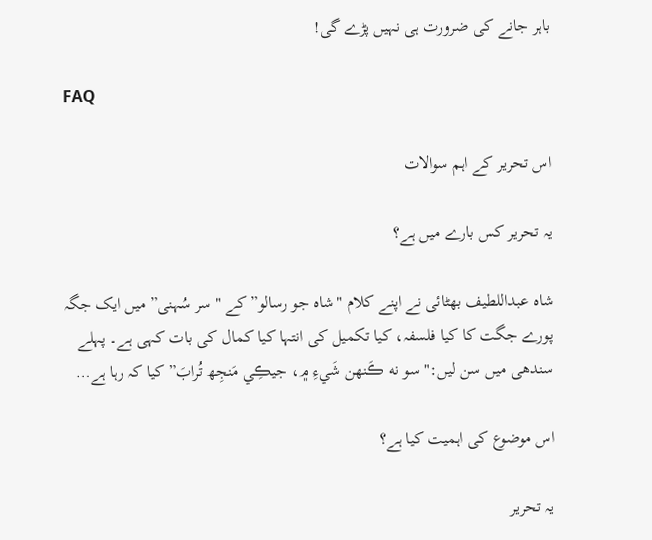باہر جانے کی ضرورت ہی نہیں پڑے گی!

FAQ

اس تحریر کے اہم سوالات

یہ تحریر کس بارے میں ہے؟

شاہ عبداللطیف بھٹائی نے اپنے کلام "شاہ جو رسالو” کے "سر سُہنی” میں ایک جگہ پورے جگت کا کیا فلسفہ، کیا تکمیل کی انتہا کیا کمال کی بات کہی ہے۔ پہلے سندھی میں سن لیں:"سو نه ڪَنهن شَيءِ ۾، جيڪِي مَنجِھ تُرابَ”کیا کہ رہا ہے…

اس موضوع کی اہمیت کیا ہے؟

یہ تحریر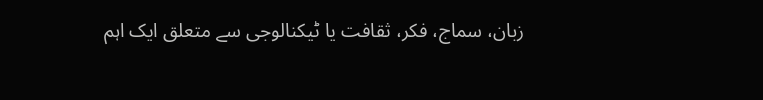زبان، سماج، فکر، ثقافت یا ٹیکنالوجی سے متعلق ایک اہم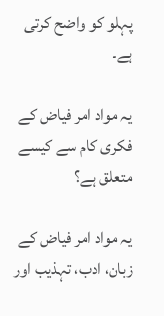پہلو کو واضح کرتی ہے۔

یہ مواد امر فیاض کے فکری کام سے کیسے متعلق ہے؟

یہ مواد امر فیاض کے زبان، ادب، تہذیب اور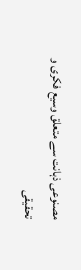مصنوعی ذہانت سے متعلق وسیع فکری و تحقیقی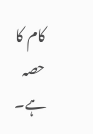کام کا حصہ ہے۔